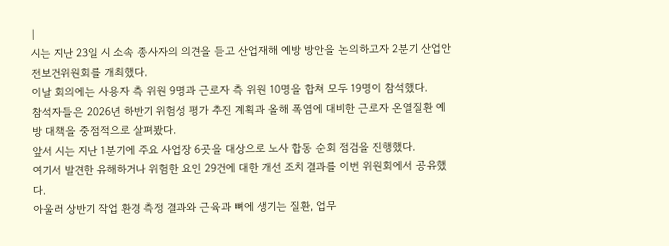|
시는 지난 23일 시 소속 종사자의 의견을 듣고 산업재해 예방 방안을 논의하고자 2분기 산업안전보건위원회를 개최했다.
이날 회의에는 사용자 측 위원 9명과 근로자 측 위원 10명을 합쳐 모두 19명이 참석했다.
참석자들은 2026년 하반기 위험성 평가 추진 계획과 올해 폭염에 대비한 근로자 온열질환 예방 대책을 중점적으로 살펴봤다.
앞서 시는 지난 1분기에 주요 사업장 6곳을 대상으로 노사 합동 순회 점검을 진행했다.
여기서 발견한 유해하거나 위험한 요인 29건에 대한 개선 조치 결과를 이번 위원회에서 공유했다.
아울러 상반기 작업 환경 측정 결과와 근육과 뼈에 생기는 질환, 업무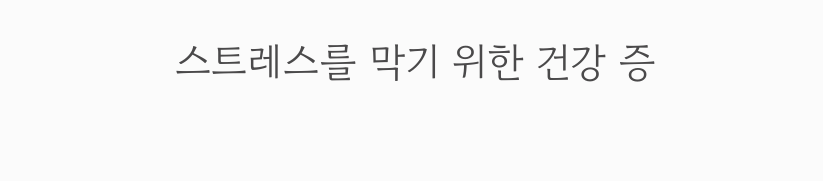스트레스를 막기 위한 건강 증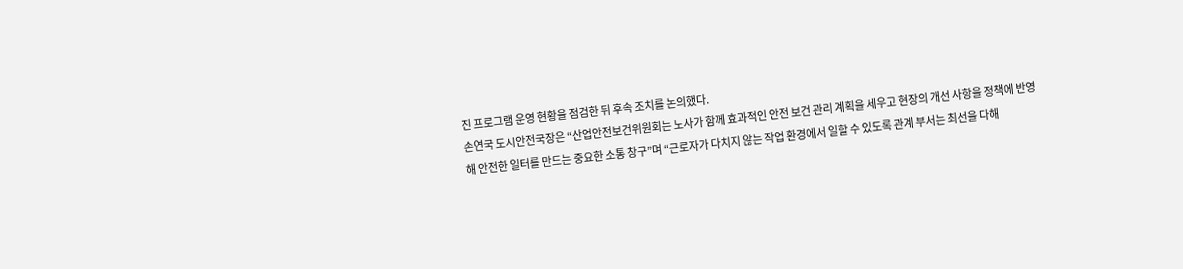진 프로그램 운영 현황을 점검한 뒤 후속 조치를 논의했다.
손연국 도시안전국장은 “산업안전보건위원회는 노사가 함께 효과적인 안전 보건 관리 계획을 세우고 현장의 개선 사항을 정책에 반영해 안전한 일터를 만드는 중요한 소통 창구”며 “근로자가 다치지 않는 작업 환경에서 일할 수 있도록 관계 부서는 최선을 다해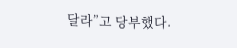달라”고 당부했다.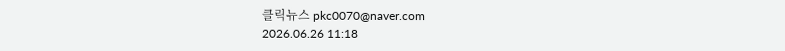클릭뉴스 pkc0070@naver.com
2026.06.26 11:18